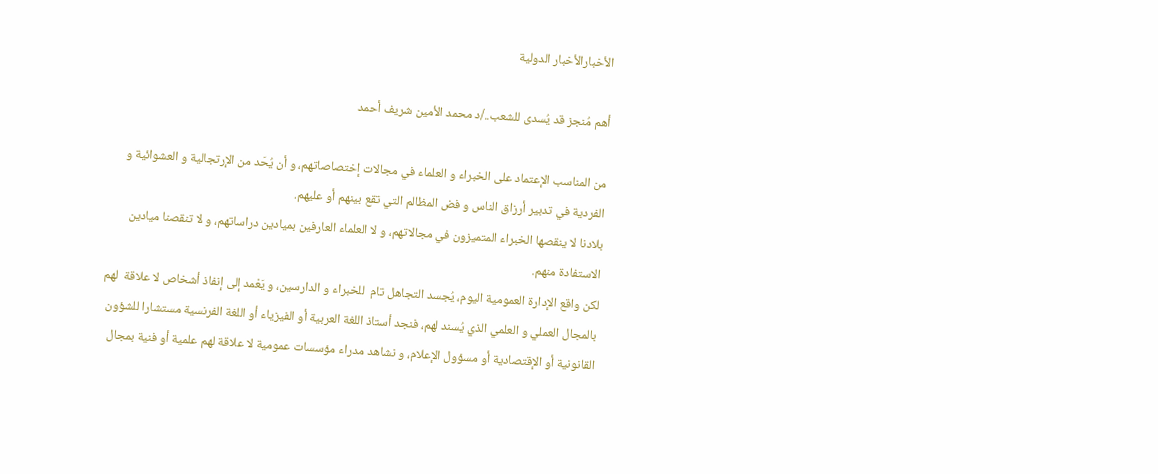الأخبارالأخبار الدولية

أهم مُنجز قد يُسدى للشعب../د محمد الأمين شريف أحمد

من المناسب الإعتماد على الخبراء و العلماء في مجالات إختصاصاتهم، و أن يُحَد من الإرتجالية و العشوائية و الفردية في تدبير أرزاق الناس و فض المظالم التي تقع بينهم أو عليهم.
بلادنا لا ينقصها الخبراء المتميزون في مجالاتهم، و لا العلماء العارفين بميادين دراساتهم، و لا تنقصنا ميادين الاستفادة منهم.
لكن واقع الإدارة العمومية اليوم، يُجسد التجاهل تام  للخبراء و الدارسين، و يَعْمد إلى إنفاذ أشخاص لا علاقة  لهم بالمجال العملي و العلمي الذي يُسند لهم، فنجد أستاذ اللغة العربية أو الفيزياء أو اللغة الفرنسية مستشارا للشؤون القانونية أو الإقتصادية أو مسؤول الإعلام، و نشاهد مدراء مؤسسات عمومية لا علاقة لهم علمية أو فنية بمجال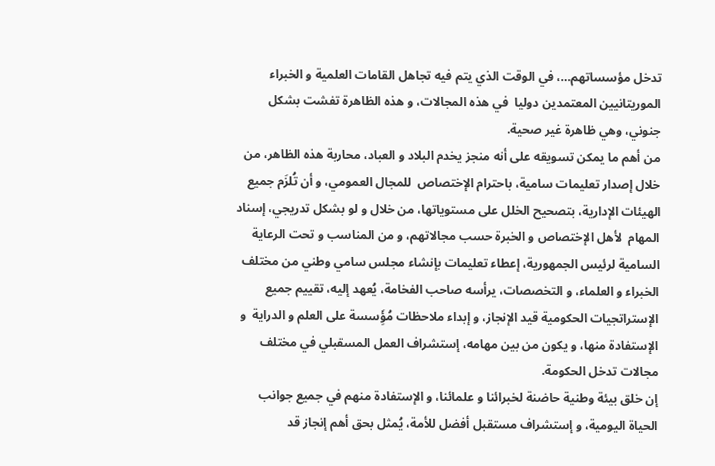تدخل مؤسساتهم…، في الوقت الذي يتم فيه تجاهل القامات العلمية و الخبراء الموريتانيين المعتمدين دوليا  في هذه المجالات، و هذه الظاهرة تفشت بشكل جنوني، وهي ظاهرة غير صحية.
من أهم ما يمكن تسويقه على أنه منجز يخدم البلاد و العباد، محاربة هذه الظاهر، من خلال إصدار تعليمات سامية، باحترام الإختصاص  للمجال العمومي، و أن تُلزَم جميع الهيئات الإدارية، بتصحيح الخلل على مستوياتها، من خلال و لو بشكل تدريجي، إسناد المهام  لأهل الإختصاص و الخبرة حسب مجالاتهم، و من المناسب و تحت الرعاية السامية لرئيس الجمهورية، إعطاء تعليمات بإنشاء مجلس سامي وطني من مختلف الخبراء و العلماء، و التخصصات، يرأسه صاحب الفخامة، يُعهد إليه، تقييم جميع الإستراتجيات الحكومية قيد الإنجاز، و إبداء ملاحظات مُؤَِسسة على العلم و الدراية  و الإستفادة منها، و يكون من بين مهامه، إستشراف العمل المسقبلي في مختلف مجالات تدخل الحكومة.
إن خلق بيئة وطنية حاضنة لخبرائنا و علمائنا، و الإستفادة منهم في جميع جوانب الحياة اليومية، و إستشراف مستقبل أفضل للأمة، يُمثل بحق أهم إنجاز قد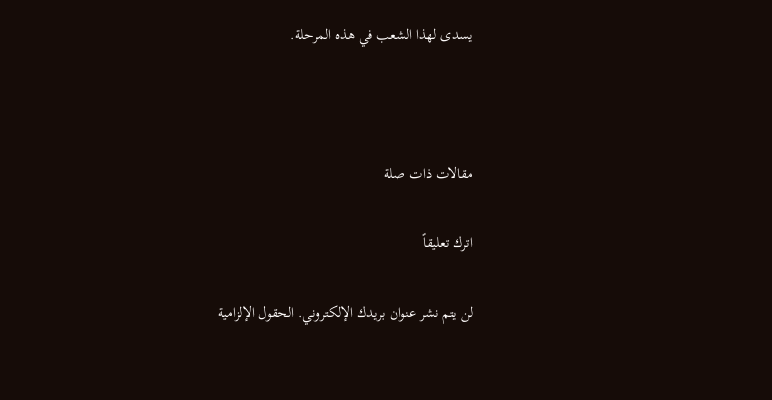يسدى لهذا الشعب في هذه المرحلة.



مقالات ذات صلة

اترك تعليقاً

لن يتم نشر عنوان بريدك الإلكتروني. الحقول الإلزامية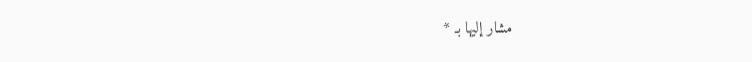مشار إليها بـ *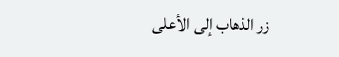زر الذهاب إلى الأعلى